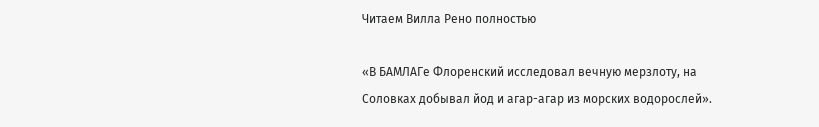Читаем Вилла Рено полностью

«В БАМЛАГе Флоренский исследовал вечную мерзлоту, на Соловках добывал йод и агар-агар из морских водорослей».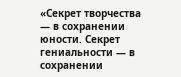«Секрет творчества — в сохранении юности. Секрет гениальности — в сохранении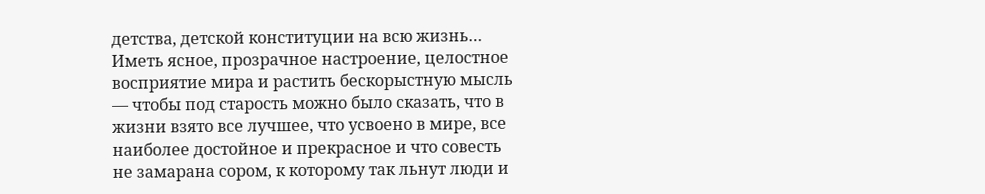детства, детской конституции на всю жизнь… Иметь ясное, прозрачное настроение, целостное восприятие мира и растить бескорыстную мысль — чтобы под старость можно было сказать, что в жизни взято все лучшее, что усвоено в мире, все наиболее достойное и прекрасное и что совесть не замарана сором, к которому так льнут люди и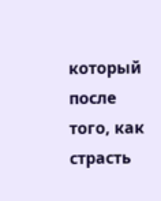который после того, как страсть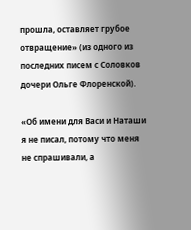прошла, оставляет грубое отвращение» (из одного из последних писем с Соловков дочери Ольге Флоренской).

«Об имени для Васи и Наташи я не писал, потому что меня не спрашивали, а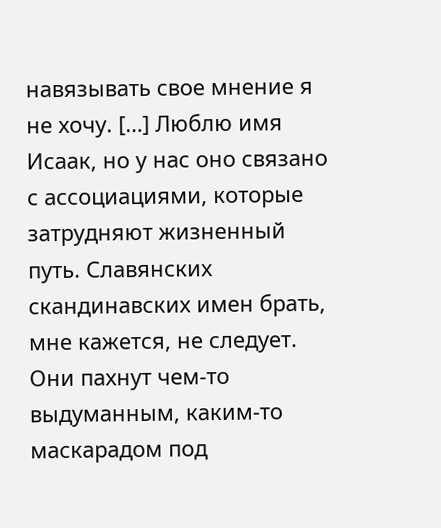навязывать свое мнение я не хочу. […] Люблю имя Исаак, но у нас оно связано с ассоциациями, которые затрудняют жизненный путь. Славянских скандинавских имен брать, мне кажется, не следует. Они пахнут чем-то выдуманным, каким-то маскарадом под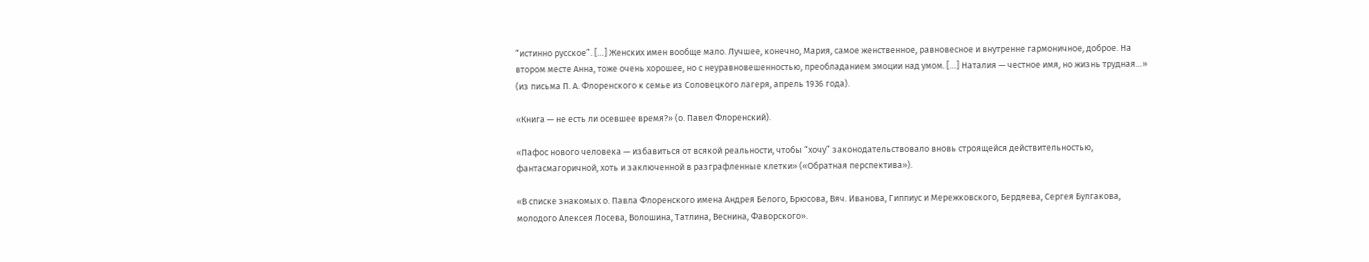“истинно русское”. […] Женских имен вообще мало. Лучшее, конечно, Мария, самое женственное, равновесное и внутренне гармоничное, доброе. На втором месте Анна, тоже очень хорошее, но с неуравновешенностью, преобладанием эмоции над умом. […] Наталия — честное имя, но жизнь трудная…» (из письма П. А. Флоренского к семье из Соловецкого лагеря, апрель 1936 года).

«Книга — не есть ли осевшее время?» (о. Павел Флоренский).

«Пафос нового человека — избавиться от всякой реальности, чтобы “хочу” законодательствовало вновь строящейся действительностью, фантасмагоричной, хоть и заключенной в разграфленные клетки» («Обратная перспектива»).

«В списке знакомых о. Павла Флоренского имена Андрея Белого, Брюсова, Вяч. Иванова, Гиппиус и Мережковского, Бердяева, Сергея Булгакова, молодого Алексея Лосева, Волошина, Татлина, Веснина, Фаворского».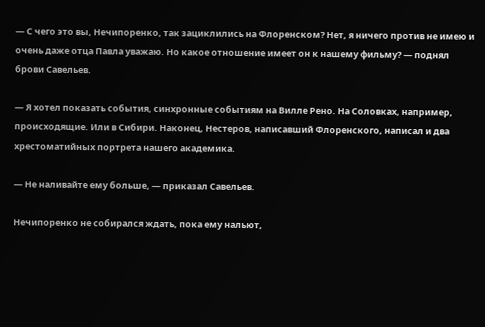— С чего это вы, Нечипоренко, так зациклились на Флоренском? Нет, я ничего против не имею и очень даже отца Павла уважаю. Но какое отношение имеет он к нашему фильму? — поднял брови Савельев.

— Я хотел показать события, синхронные событиям на Вилле Рено. На Соловках, например, происходящие. Или в Сибири. Наконец, Нестеров, написавший Флоренского, написал и два хрестоматийных портрета нашего академика.

— Не наливайте ему больше, — приказал Савельев.

Нечипоренко не собирался ждать, пока ему нальют,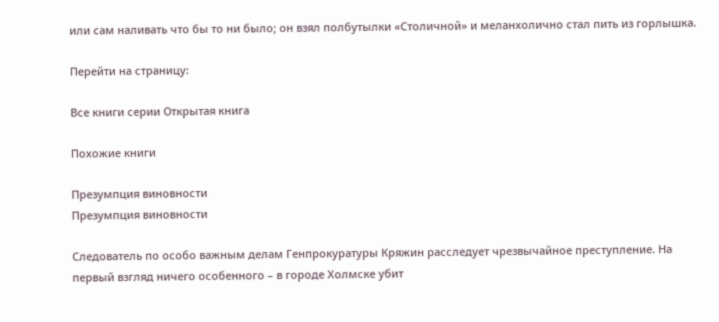или сам наливать что бы то ни было; он взял полбутылки «Столичной» и меланхолично стал пить из горлышка.

Перейти на страницу:

Все книги серии Открытая книга

Похожие книги

Презумпция виновности
Презумпция виновности

Следователь по особо важным делам Генпрокуратуры Кряжин расследует чрезвычайное преступление. На первый взгляд ничего особенного – в городе Холмске убит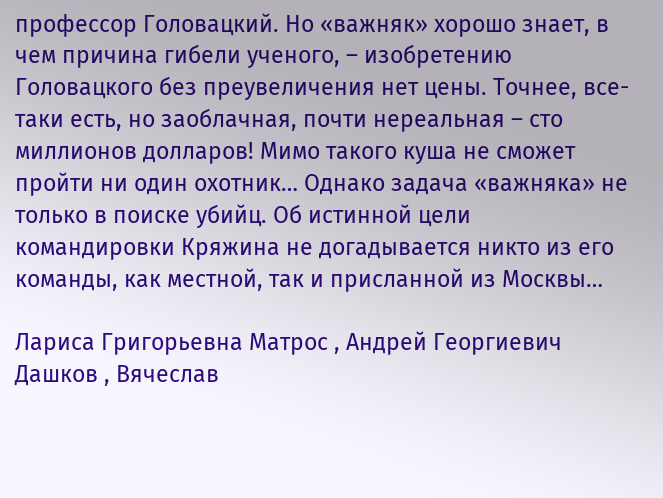профессор Головацкий. Но «важняк» хорошо знает, в чем причина гибели ученого, – изобретению Головацкого без преувеличения нет цены. Точнее, все-таки есть, но заоблачная, почти нереальная – сто миллионов долларов! Мимо такого куша не сможет пройти ни один охотник… Однако задача «важняка» не только в поиске убийц. Об истинной цели командировки Кряжина не догадывается никто из его команды, как местной, так и присланной из Москвы…

Лариса Григорьевна Матрос , Андрей Георгиевич Дашков , Вячеслав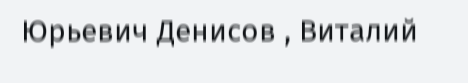Юрьевич Денисов , Виталий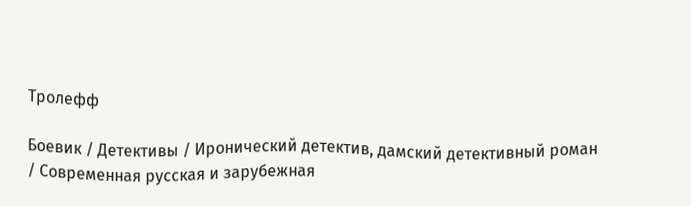Тролефф

Боевик / Детективы / Иронический детектив, дамский детективный роман / Современная русская и зарубежная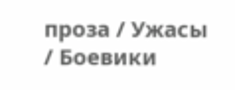проза / Ужасы / Боевики